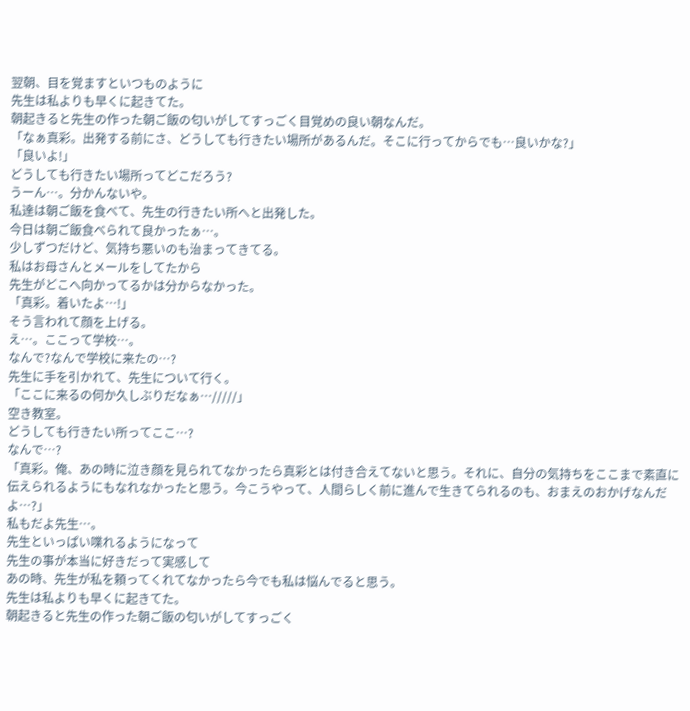翌朝、目を覚ますといつものように
先生は私よりも早くに起きてた。
朝起きると先生の作った朝ご飯の匂いがしてすっごく目覚めの良い朝なんだ。
「なぁ真彩。出発する前にさ、どうしても行きたい場所があるんだ。そこに行ってからでも…良いかな?」
「良いよ!」
どうしても行きたい場所ってどこだろう?
うーん…。分かんないや。
私達は朝ご飯を食べて、先生の行きたい所へと出発した。
今日は朝ご飯食べられて良かったぁ…。
少しずつだけど、気持ち悪いのも治まってきてる。
私はお母さんとメールをしてたから
先生がどこへ向かってるかは分からなかった。
「真彩。着いたよ…!」
そう言われて顔を上げる。
え…。ここって学校…。
なんで?なんで学校に来たの…?
先生に手を引かれて、先生について行く。
「ここに来るの何か久しぶりだなぁ…/////」
空き教室。
どうしても行きたい所ってここ…?
なんで…?
「真彩。俺、あの時に泣き顔を見られてなかったら真彩とは付き合えてないと思う。それに、自分の気持ちをここまで素直に伝えられるようにもなれなかったと思う。今こうやって、人間らしく前に進んで生きてられるのも、おまえのおかげなんだよ…?」
私もだよ先生…。
先生といっぱい喋れるようになって
先生の事が本当に好きだって実感して
あの時、先生が私を頼ってくれてなかったら今でも私は悩んでると思う。
先生は私よりも早くに起きてた。
朝起きると先生の作った朝ご飯の匂いがしてすっごく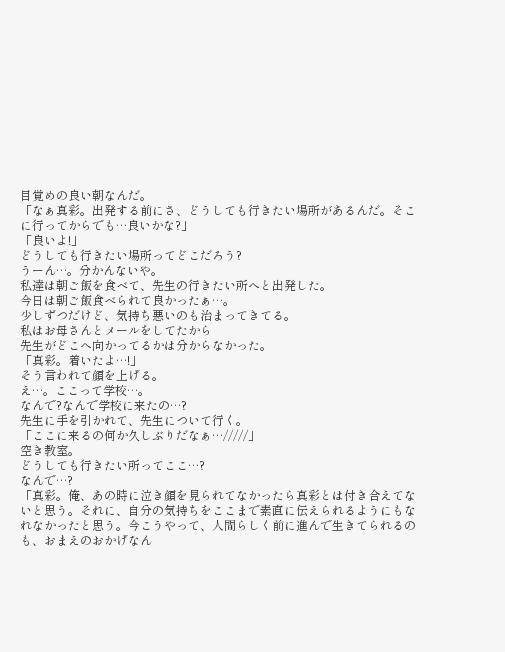目覚めの良い朝なんだ。
「なぁ真彩。出発する前にさ、どうしても行きたい場所があるんだ。そこに行ってからでも…良いかな?」
「良いよ!」
どうしても行きたい場所ってどこだろう?
うーん…。分かんないや。
私達は朝ご飯を食べて、先生の行きたい所へと出発した。
今日は朝ご飯食べられて良かったぁ…。
少しずつだけど、気持ち悪いのも治まってきてる。
私はお母さんとメールをしてたから
先生がどこへ向かってるかは分からなかった。
「真彩。着いたよ…!」
そう言われて顔を上げる。
え…。ここって学校…。
なんで?なんで学校に来たの…?
先生に手を引かれて、先生について行く。
「ここに来るの何か久しぶりだなぁ…/////」
空き教室。
どうしても行きたい所ってここ…?
なんで…?
「真彩。俺、あの時に泣き顔を見られてなかったら真彩とは付き合えてないと思う。それに、自分の気持ちをここまで素直に伝えられるようにもなれなかったと思う。今こうやって、人間らしく前に進んで生きてられるのも、おまえのおかげなん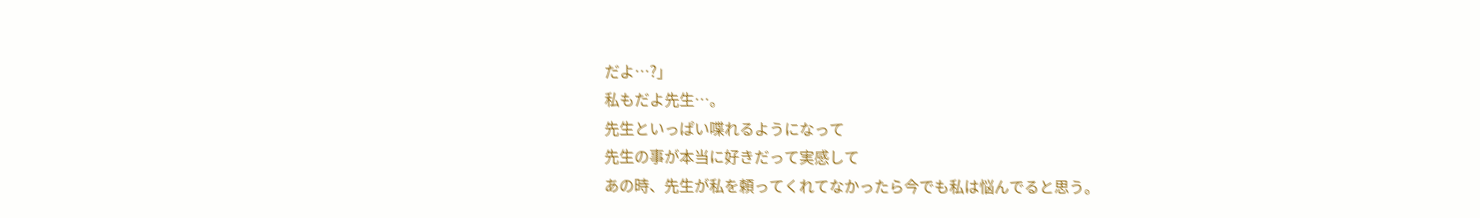だよ…?」
私もだよ先生…。
先生といっぱい喋れるようになって
先生の事が本当に好きだって実感して
あの時、先生が私を頼ってくれてなかったら今でも私は悩んでると思う。